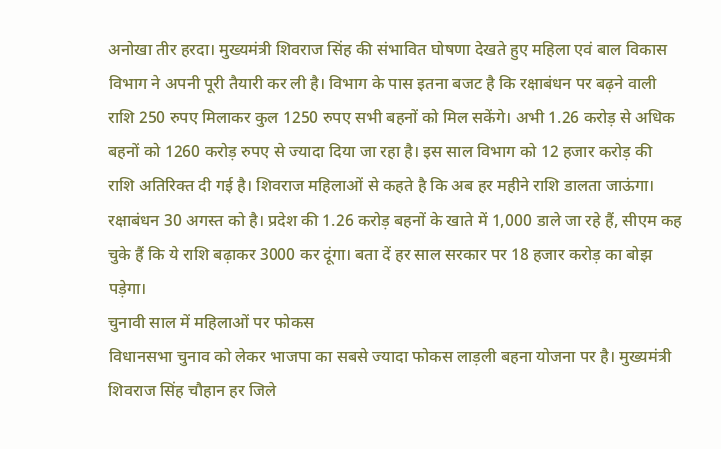अनोखा तीर हरदा। मुख्यमंत्री शिवराज सिंह की संभावित घोषणा देखते हुए महिला एवं बाल विकास विभाग ने अपनी पूरी तैयारी कर ली है। विभाग के पास इतना बजट है कि रक्षाबंधन पर बढ़ने वाली राशि 250 रुपए मिलाकर कुल 1250 रुपए सभी बहनों को मिल सकेंगे। अभी 1.26 करोड़ से अधिक बहनों को 1260 करोड़ रुपए से ज्यादा दिया जा रहा है। इस साल विभाग को 12 हजार करोड़ की राशि अतिरिक्त दी गई है। शिवराज महिलाओं से कहते है कि अब हर महीने राशि डालता जाऊंगा। रक्षाबंधन 30 अगस्त को है। प्रदेश की 1.26 करोड़ बहनों के खाते में 1,000 डाले जा रहे हैं, सीएम कह चुके हैं कि ये राशि बढ़ाकर 3000 कर दूंगा। बता दें हर साल सरकार पर 18 हजार करोड़ का बोझ पड़ेगा।
चुनावी साल में महिलाओं पर फोकस
विधानसभा चुनाव को लेकर भाजपा का सबसे ज्यादा फोकस लाड़ली बहना योजना पर है। मुख्यमंत्री शिवराज सिंह चौहान हर जिले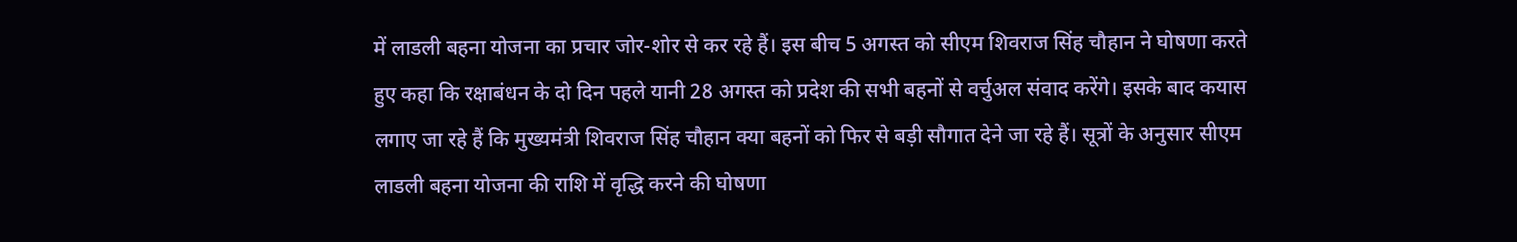में लाडली बहना योजना का प्रचार जोर-शोर से कर रहे हैं। इस बीच 5 अगस्त को सीएम शिवराज सिंह चौहान ने घोषणा करते हुए कहा कि रक्षाबंधन के दो दिन पहले यानी 28 अगस्त को प्रदेश की सभी बहनों से वर्चुअल संवाद करेंगे। इसके बाद कयास लगाए जा रहे हैं कि मुख्यमंत्री शिवराज सिंह चौहान क्या बहनों को फिर से बड़ी सौगात देने जा रहे हैं। सूत्रों के अनुसार सीएम लाडली बहना योजना की राशि में वृद्धि करने की घोषणा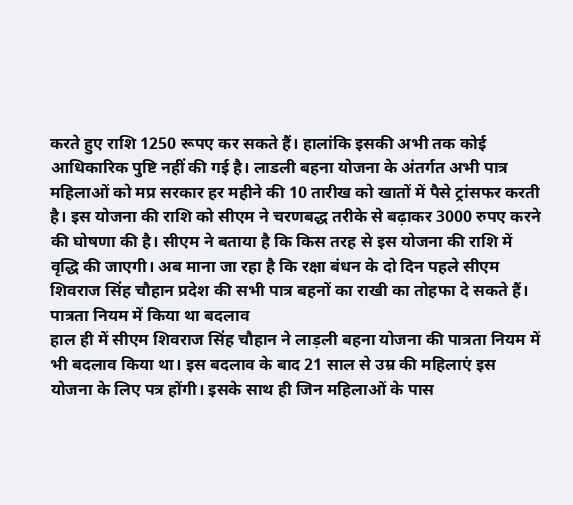करते हुए राशि 1250 रूपए कर सकते हैं। हालांकि इसकी अभी तक कोई आधिकारिक पुष्टि नहीं की गई है। लाडली बहना योजना के अंतर्गत अभी पात्र महिलाओं को मप्र सरकार हर महीने की 10 तारीख को खातों में पैसे ट्रांसफर करती है। इस योजना की राशि को सीएम ने चरणबद्ध तरीके से बढ़ाकर 3000 रुपए करने की घोषणा की है। सीएम ने बताया है कि किस तरह से इस योजना की राशि में वृद्धि की जाएगी। अब माना जा रहा है कि रक्षा बंधन के दो दिन पहले सीएम शिवराज सिंह चौहान प्रदेश की सभी पात्र बहनों का राखी का तोहफा दे सकते हैं।
पात्रता नियम में किया था बदलाव
हाल ही में सीएम शिवराज सिंह चौहान ने लाड़ली बहना योजना की पात्रता नियम में भी बदलाव किया था। इस बदलाव के बाद 21 साल से उम्र की महिलाएं इस योजना के लिए पत्र होंगी। इसके साथ ही जिन महिलाओं के पास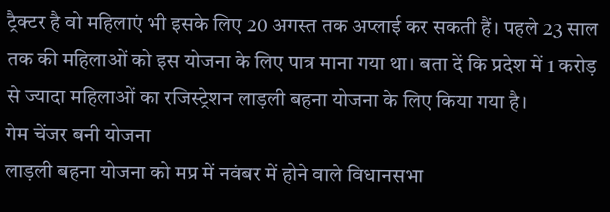ट्रैक्टर है वो महिलाएं भी इसके लिए 20 अगस्त तक अप्लाई कर सकती हैं। पहले 23 साल तक की महिलाओं को इस योजना के लिए पात्र माना गया था। बता दें कि प्रदेश में 1 करोड़ से ज्यादा महिलाओं का रजिस्ट्रेशन लाड़ली बहना योजना के लिए किया गया है।
गेम चेंजर बनी योजना
लाड़ली बहना योजना को मप्र में नवंबर में होने वाले विधानसभा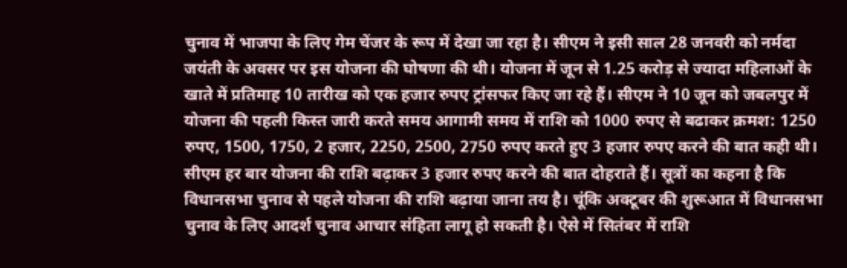चुनाव में भाजपा के लिए गेम चेंजर के रूप में देखा जा रहा है। सीएम ने इसी साल 28 जनवरी को नर्मदा जयंती के अवसर पर इस योजना की घोषणा की थी। योजना में जून से 1.25 करोड़ से ज्यादा महिलाओं के खाते में प्रतिमाह 10 तारीख को एक हजार रुपए ट्रांसफर किए जा रहे हैं। सीएम ने 10 जून को जबलपुर में योजना की पहली किस्त जारी करते समय आगामी समय में राशि को 1000 रुपए से बढाकर क्रमश: 1250 रुपए, 1500, 1750, 2 हजार, 2250, 2500, 2750 रुपए करते हुए 3 हजार रुपए करने की बात कही थी। सीएम हर बार योजना की राशि बढ़ाकर 3 हजार रुपए करने की बात दोहराते हैं। सूत्रों का कहना है कि विधानसभा चुनाव से पहले योजना की राशि बढ़ाया जाना तय है। चूंकि अक्टूबर की शुरूआत में विधानसभा चुनाव के लिए आदर्श चुनाव आचार संहिता लागू हो सकती है। ऐसे में सितंबर में राशि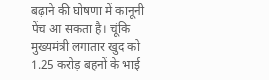बढ़ाने की घोषणा में कानूनी पेंच आ सकता है। चूंकि मुख्यमंत्री लगातार खुद को 1.25 करोड़ बहनों के भाई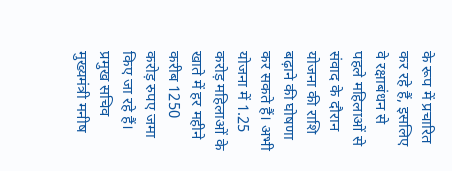के रूप में प्रचारित कर रहे हैं, इसलिए वे रक्षाबंधन से पहले महिलाओं से संवाद के दौरान योजना की राशि बढ़ाने की घोषणा कर सकते हैं। अभी योजना में 1.25 करोड़ महिलाओं के खाते में हर महीने करीब 1250 करोड़ रुपए जमा किए जा रहे हैं। प्रमुख सचिव मुख्यमंत्री मनीष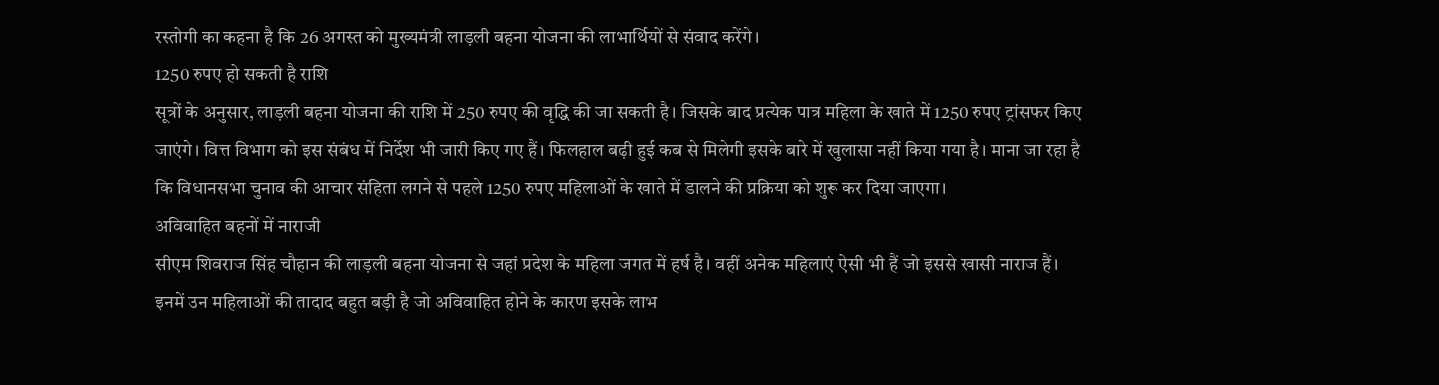रस्तोगी का कहना है कि 26 अगस्त को मुख्यमंत्री लाड़ली बहना योजना की लाभार्थियों से संवाद करेंगे।
1250 रुपए हो सकती है राशि
सूत्रों के अनुसार, लाड़ली बहना योजना की राशि में 250 रुपए की वृद्धि की जा सकती है। जिसके बाद प्रत्येक पात्र महिला के खाते में 1250 रुपए ट्रांसफर किए जाएंगे। वित्त विभाग को इस संबंध में निर्देश भी जारी किए गए हैं। फिलहाल बढ़ी हुई कब से मिलेगी इसके बारे में खुलासा नहीं किया गया है। माना जा रहा है कि विधानसभा चुनाव की आचार संहिता लगने से पहले 1250 रुपए महिलाओं के खाते में डालने की प्रक्रिया को शुरू कर दिया जाएगा।
अविवाहित बहनों में नाराजी
सीएम शिवराज सिंह चौहान की लाड़ली बहना योजना से जहां प्रदेश के महिला जगत में हर्ष है। वहीं अनेक महिलाएं ऐसी भी हैं जो इससे खासी नाराज हैं। इनमें उन महिलाओं की तादाद बहुत बड़ी है जो अविवाहित होने के कारण इसके लाभ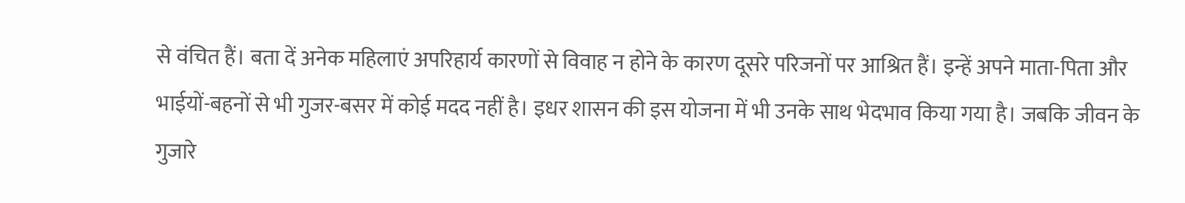से वंचित हैं। बता दें अनेक महिलाएं अपरिहार्य कारणों से विवाह न होने के कारण दूसरे परिजनों पर आश्रित हैं। इन्हें अपने माता-पिता और भाईयों-बहनों से भी गुजर-बसर में कोई मदद नहीं है। इधर शासन की इस योजना में भी उनके साथ भेदभाव किया गया है। जबकि जीवन के गुजारे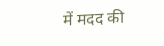में मदद की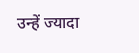उन्हें ज्यादा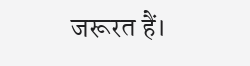जरूरत हैं।